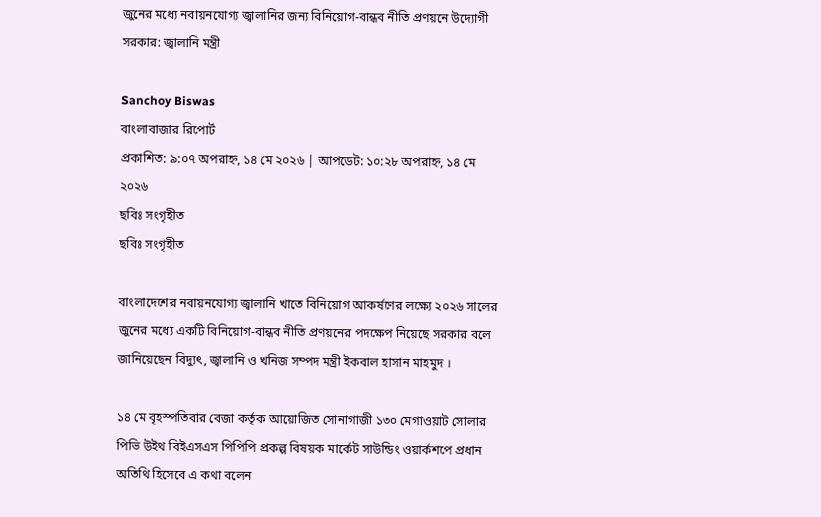জুনের মধ্যে নবায়নযোগ্য জ্বালানির জন্য বিনিয়োগ-বান্ধব নীতি প্রণয়নে উদ্যোগী সরকার: জ্বালানি মন্ত্রী

Sanchoy Biswas
বাংলাবাজার রিপোর্ট
প্রকাশিত: ৯:০৭ অপরাহ্ন, ১৪ মে ২০২৬ | আপডেট: ১০:২৮ অপরাহ্ন, ১৪ মে ২০২৬
ছবিঃ সংগৃহীত
ছবিঃ সংগৃহীত

বাংলাদেশের নবায়নযোগ্য জ্বালানি খাতে বিনিয়োগ আকর্ষণের লক্ষ্যে ২০২৬ সালের জুনের মধ্যে একটি বিনিয়োগ-বান্ধব নীতি প্রণয়নের পদক্ষেপ নিয়েছে সরকার বলে জানিয়েছেন বিদ্যুৎ, জ্বালানি ও খনিজ সম্পদ মন্ত্রী ইকবাল হাসান মাহমুদ ।

১৪ মে বৃহস্পতিবার বেজা কর্তৃক আয়োজিত সোনাগাজী ১৩০ মেগাওয়াট সোলার পিভি উইথ বিইএসএস পিপিপি প্রকল্প বিষয়ক মার্কেট সাউন্ডিং ওয়ার্কশপে প্রধান অতিথি হিসেবে এ কথা বলেন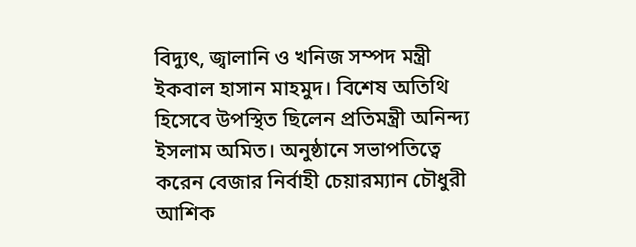বিদ্যুৎ, জ্বালানি ও খনিজ সম্পদ মন্ত্রী ইকবাল হাসান মাহমুদ। বিশেষ অতিথি হিসেবে উপস্থিত ছিলেন প্রতিমন্ত্রী অনিন্দ্য ইসলাম অমিত। অনুষ্ঠানে সভাপতিত্বে করেন বেজার নির্বাহী চেয়ারম্যান চৌধুরী আশিক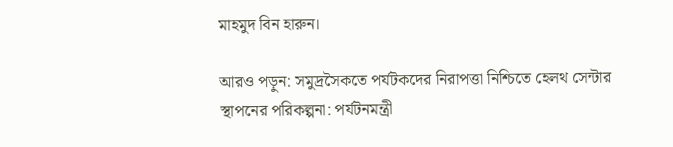মাহমুদ বিন হারুন।

আরও পড়ুন: সমুদ্রসৈকতে পর্যটকদের নিরাপত্তা নিশ্চিতে হেলথ সেন্টার স্থাপনের পরিকল্পনা: পর্যটনমন্ত্রী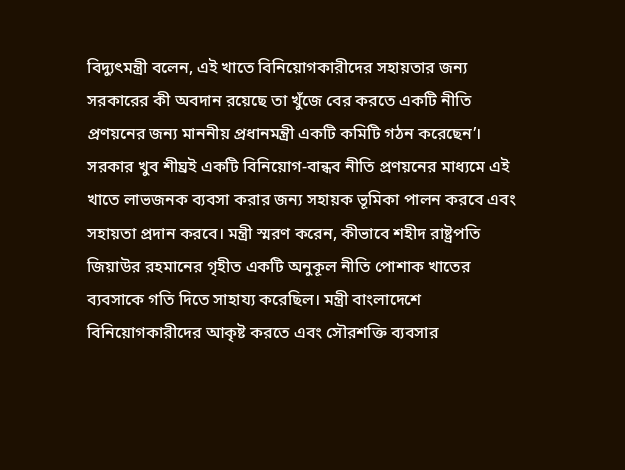বিদ্যুৎমন্ত্রী বলেন, এই খাতে বিনিয়োগকারীদের সহায়তার জন্য সরকারের কী অবদান রয়েছে তা খুঁজে বের করতে একটি নীতি প্রণয়নের জন্য মাননীয় প্রধানমন্ত্রী একটি কমিটি গঠন করেছেন’। সরকার খুব শীঘ্রই একটি বিনিয়োগ-বান্ধব নীতি প্রণয়নের মাধ্যমে এই খাতে লাভজনক ব্যবসা করার জন্য সহায়ক ভূমিকা পালন করবে এবং সহায়তা প্রদান করবে। মন্ত্রী স্মরণ করেন, কীভাবে শহীদ রাষ্ট্রপতি জিয়াউর রহমানের গৃহীত একটি অনুকূল নীতি পোশাক খাতের ব্যবসাকে গতি দিতে সাহায্য করেছিল। মন্ত্রী বাংলাদেশে বিনিয়োগকারীদের আকৃষ্ট করতে এবং সৌরশক্তি ব্যবসার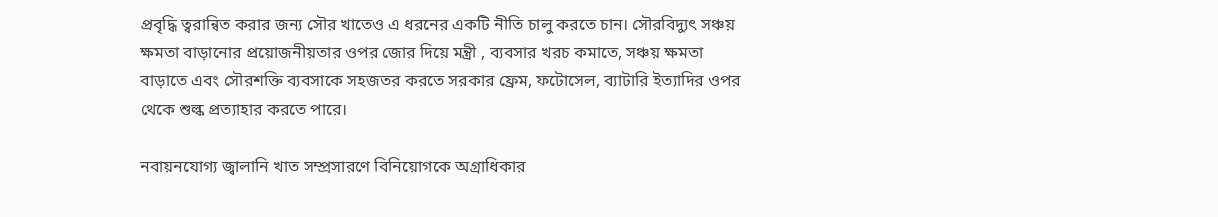প্রবৃদ্ধি ত্বরান্বিত করার জন্য সৌর খাতেও এ ধরনের একটি নীতি চালু করতে চান। সৌরবিদ্যুৎ সঞ্চয় ক্ষমতা বাড়ানোর প্রয়োজনীয়তার ওপর জোর দিয়ে মন্ত্রী , ব্যবসার খরচ কমাতে, সঞ্চয় ক্ষমতা বাড়াতে এবং সৌরশক্তি ব্যবসাকে সহজতর করতে সরকার ফ্রেম, ফটোসেল, ব্যাটারি ইত্যাদির ওপর থেকে শুল্ক প্রত্যাহার করতে পারে।

নবায়নযোগ্য জ্বালানি খাত সম্প্রসারণে বিনিয়োগকে অগ্রাধিকার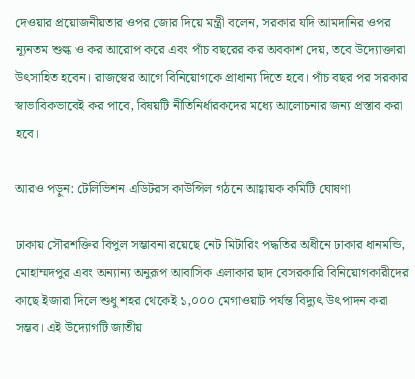দেওয়ার প্রয়োজনীয়তার ওপর জোর দিয়ে মন্ত্রী বলেন, সরকার যদি আমদানির ওপর ন্যূনতম শুল্ক ও কর আরোপ করে এবং পাঁচ বছরের কর অবকাশ দেয়, তবে উদ্যোক্তারা উৎসাহিত হবেন। রাজস্বের আগে বিনিয়োগকে প্রাধান্য দিতে হবে। পাঁচ বছর পর সরকার স্বাভাবিকভাবেই কর পাবে, বিষয়টি নীতিনির্ধারকদের মধ্যে আলোচনার জন্য প্রস্তাব করা হবে।

আরও পড়ুন: টেলিভিশন এডিটরস কাউন্সিল গঠনে আহ্বায়ক কমিটি ঘোষণা

ঢাকায় সৌরশক্তির বিপুল সম্ভাবনা রয়েছে নেট মিটারিং পদ্ধতির অধীনে ঢাকার ধানমন্ডি, মোহাম্মদপুর এবং অন্যান্য অনুরূপ আবাসিক এলাকার ছাদ বেসরকারি বিনিয়োগকারীদের কাছে ইজারা দিলে শুধু শহর থেকেই ১,০০০ মেগাওয়াট পর্যন্ত বিদ্যুৎ উৎপাদন করা সম্ভব। এই উদ্যোগটি জাতীয়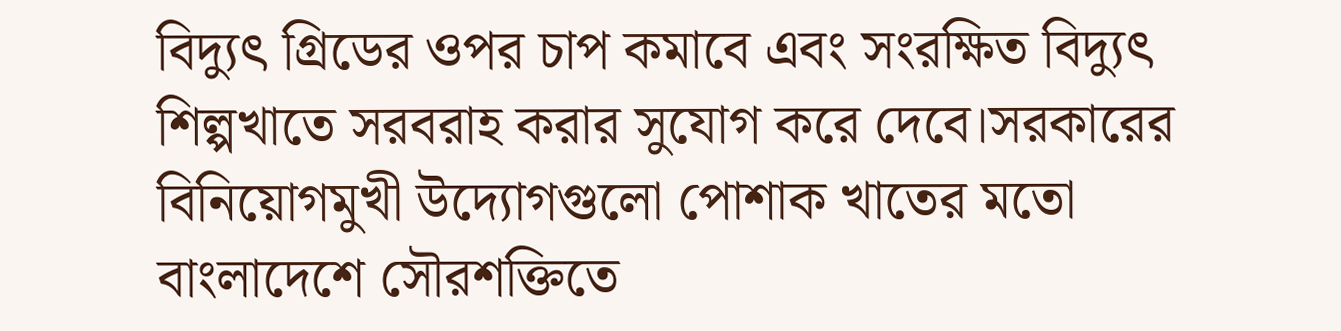বিদ্যুৎ গ্রিডের ওপর চাপ কমাবে এবং সংরক্ষিত বিদ্যুৎ শিল্পখাতে সরবরাহ করার সুযোগ করে দেবে।সরকারের বিনিয়োগমুখী উদ্যোগগুলো পোশাক খাতের মতো বাংলাদেশে সৌরশক্তিতে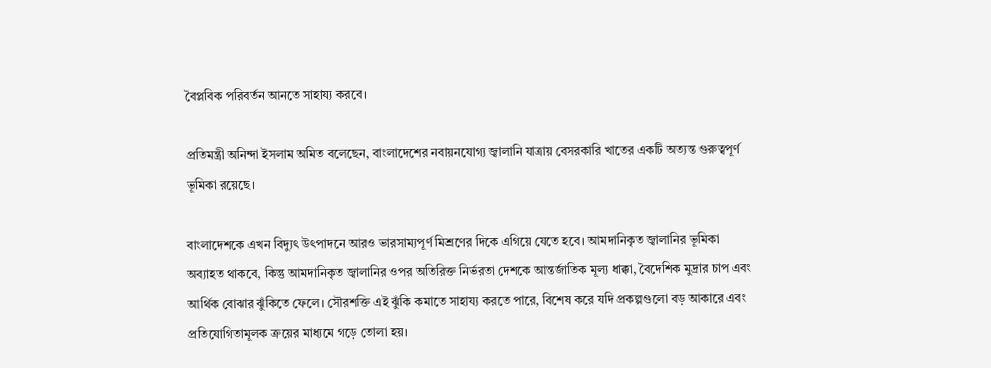বৈপ্লবিক পরিবর্তন আনতে সাহায্য করবে।

প্রতিমন্ত্রী অনিন্দা ইসলাম অমিত বলেছেন, বাংলাদেশের নবায়নযোগ্য জ্বালানি যাত্রায় বেসরকারি খাতের একটি অত্যন্ত গুরুত্বপূর্ণ ভূমিকা রয়েছে।

বাংলাদেশকে এখন বিদ্যুৎ উৎপাদনে আরও ভারসাম্যপূর্ণ মিশ্রণের দিকে এগিয়ে যেতে হবে। আমদানিকৃত জ্বালানির ভূমিকা অব্যাহত থাকবে, কিন্তু আমদানিকৃত জ্বালানির ওপর অতিরিক্ত নির্ভরতা দেশকে আন্তর্জাতিক মূল্য ধাক্কা, বৈদেশিক মুদ্রার চাপ এবং আর্থিক বোঝার ঝুঁকিতে ফেলে। সৌরশক্তি এই ঝুঁকি কমাতে সাহায্য করতে পারে, বিশেষ করে যদি প্রকল্পগুলো বড় আকারে এবং প্রতিযোগিতামূলক ক্রয়ের মাধ্যমে গড়ে তোলা হয়।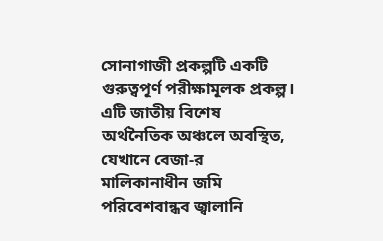সোনাগাজী প্রকল্পটি একটি গুরুত্বপূর্ণ পরীক্ষামূলক প্রকল্প। এটি জাতীয় বিশেষ অর্থনৈতিক অঞ্চলে অবস্থিত, যেখানে বেজা-র মালিকানাধীন জমি পরিবেশবান্ধব জ্বালানি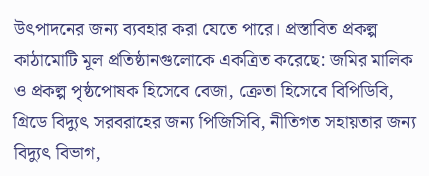উৎপাদনের জন্য ব্যবহার করা যেতে পারে। প্রস্তাবিত প্রকল্প কাঠামোটি মূল প্রতিষ্ঠানগুলোকে একত্রিত করেছে: জমির মালিক ও প্রকল্প পৃষ্ঠপোষক হিসেবে বেজা, ক্রেতা হিসেবে বিপিডিবি, গ্রিডে বিদ্যুৎ সরবরাহের জন্য পিজিসিবি, নীতিগত সহায়তার জন্য বিদ্যুৎ বিভাগ,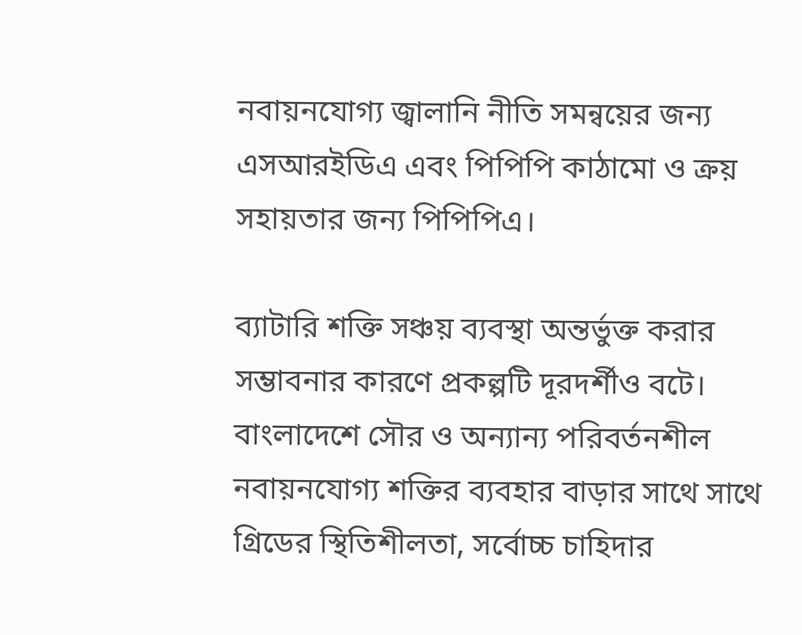নবায়নযোগ্য জ্বালানি নীতি সমন্বয়ের জন্য এসআরইডিএ এবং পিপিপি কাঠামো ও ক্রয় সহায়তার জন্য পিপিপিএ।

ব্যাটারি শক্তি সঞ্চয় ব্যবস্থা অন্তর্ভুক্ত করার সম্ভাবনার কারণে প্রকল্পটি দূরদর্শীও বটে। বাংলাদেশে সৌর ও অন্যান্য পরিবর্তনশীল নবায়নযোগ্য শক্তির ব্যবহার বাড়ার সাথে সাথে গ্রিডের স্থিতিশীলতা, সর্বোচ্চ চাহিদার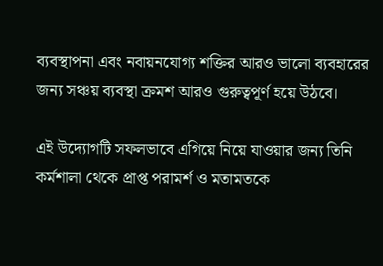ব্যবস্থাপনা এবং নবায়নযোগ্য শক্তির আরও ভালো ব্যবহারের জন্য সঞ্চয় ব্যবস্থা ক্রমশ আরও গুরুত্বপূর্ণ হয়ে উঠবে।

এই উদ্যোগটি সফলভাবে এগিয়ে নিয়ে যাওয়ার জন্য তিনি কর্মশালা থেকে প্রাপ্ত পরামর্শ ও মতামতকে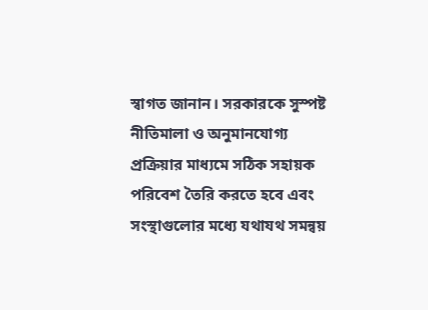স্বাগত জানান। সরকারকে সুস্পষ্ট নীতিমালা ও অনুমানযোগ্য প্রক্রিয়ার মাধ্যমে সঠিক সহায়ক পরিবেশ তৈরি করতে হবে এবং সংস্থাগুলোর মধ্যে যথাযথ সমন্বয়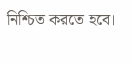নিশ্চিত করতে হবে।